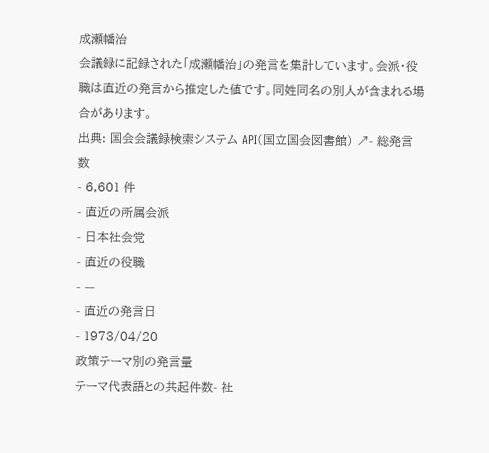成瀬幡治
会議録に記録された「成瀬幡治」の発言を集計しています。会派・役職は直近の発言から推定した値です。同姓同名の別人が含まれる場合があります。
出典: 国会会議録検索システム API(国立国会図書館) ↗- 総発言数
- 6,601 件
- 直近の所属会派
- 日本社会党
- 直近の役職
- —
- 直近の発言日
- 1973/04/20
政策テーマ別の発言量
テーマ代表語との共起件数- 社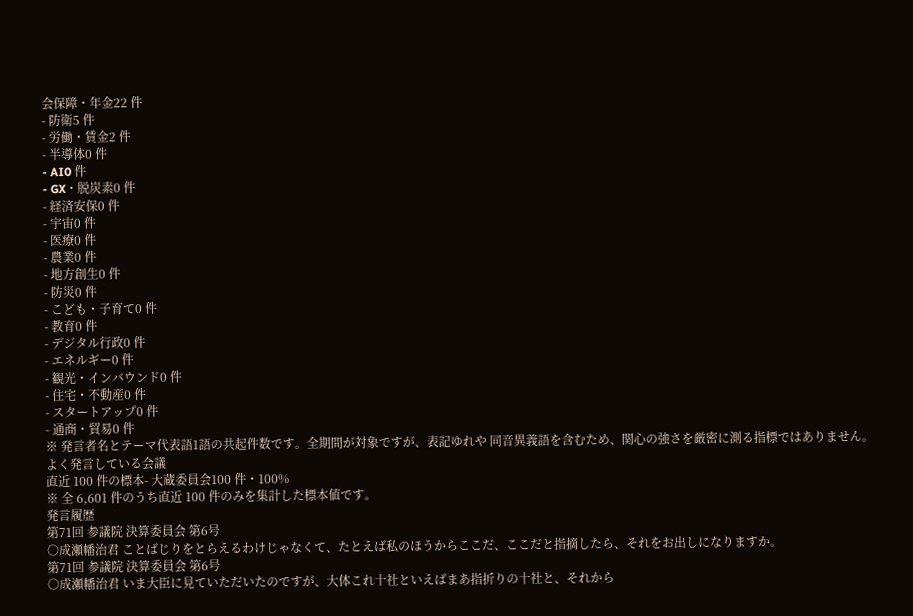会保障・年金22 件
- 防衛5 件
- 労働・賃金2 件
- 半導体0 件
- AI0 件
- GX・脱炭素0 件
- 経済安保0 件
- 宇宙0 件
- 医療0 件
- 農業0 件
- 地方創生0 件
- 防災0 件
- こども・子育て0 件
- 教育0 件
- デジタル行政0 件
- エネルギー0 件
- 観光・インバウンド0 件
- 住宅・不動産0 件
- スタートアップ0 件
- 通商・貿易0 件
※ 発言者名とテーマ代表語1語の共起件数です。全期間が対象ですが、表記ゆれや 同音異義語を含むため、関心の強さを厳密に測る指標ではありません。
よく発言している会議
直近 100 件の標本- 大蔵委員会100 件・100%
※ 全 6,601 件のうち直近 100 件のみを集計した標本値です。
発言履歴
第71回 参議院 決算委員会 第6号
○成瀬幡治君 ことばじりをとらえるわけじゃなくて、たとえば私のほうからここだ、ここだと指摘したら、それをお出しになりますか。
第71回 参議院 決算委員会 第6号
○成瀬幡治君 いま大臣に見ていただいたのですが、大体これ十社といえばまあ指折りの十社と、それから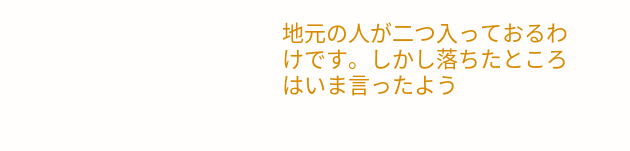地元の人が二つ入っておるわけです。しかし落ちたところはいま言ったよう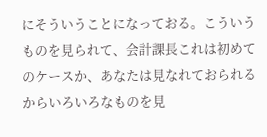にそういうことになっておる。こういうものを見られて、会計課長これは初めてのケースか、あなたは見なれておられるからいろいろなものを見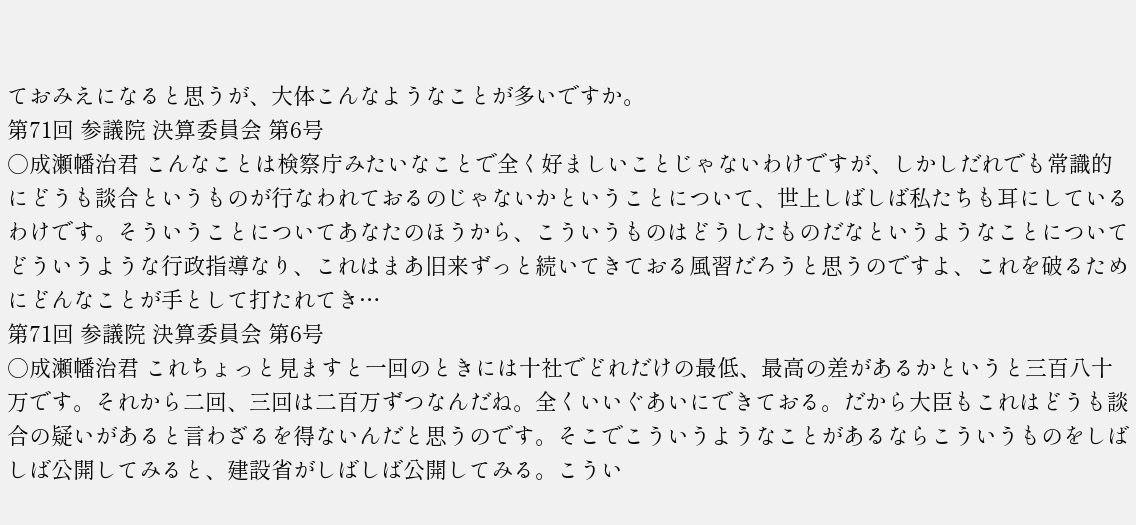ておみえになると思うが、大体こんなようなことが多いですか。
第71回 参議院 決算委員会 第6号
○成瀬幡治君 こんなことは検察庁みたいなことで全く好ましいことじゃないわけですが、しかしだれでも常識的にどうも談合というものが行なわれておるのじゃないかということについて、世上しばしば私たちも耳にしているわけです。そういうことについてあなたのほうから、こういうものはどうしたものだなというようなことについてどういうような行政指導なり、これはまあ旧来ずっと続いてきておる風習だろうと思うのですよ、これを破るためにどんなことが手として打たれてき…
第71回 参議院 決算委員会 第6号
○成瀬幡治君 これちょっと見ますと一回のときには十社でどれだけの最低、最高の差があるかというと三百八十万です。それから二回、三回は二百万ずつなんだね。全くいいぐあいにできておる。だから大臣もこれはどうも談合の疑いがあると言わざるを得ないんだと思うのです。そこでこういうようなことがあるならこういうものをしばしば公開してみると、建設省がしばしば公開してみる。こうい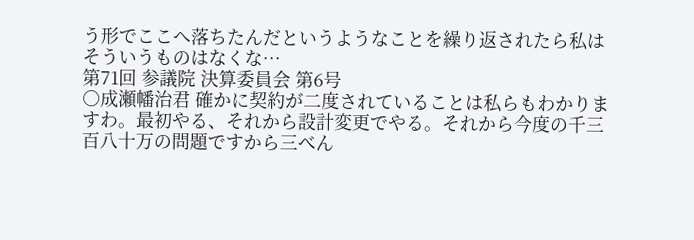う形でここへ落ちたんだというようなことを繰り返されたら私はそういうものはなくな…
第71回 参議院 決算委員会 第6号
○成瀬幡治君 確かに契約が二度されていることは私らもわかりますわ。最初やる、それから設計変更でやる。それから今度の千三百八十万の問題ですから三べん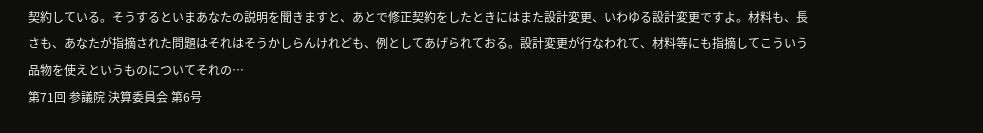契約している。そうするといまあなたの説明を聞きますと、あとで修正契約をしたときにはまた設計変更、いわゆる設計変更ですよ。材料も、長さも、あなたが指摘された問題はそれはそうかしらんけれども、例としてあげられておる。設計変更が行なわれて、材料等にも指摘してこういう品物を使えというものについてそれの…
第71回 参議院 決算委員会 第6号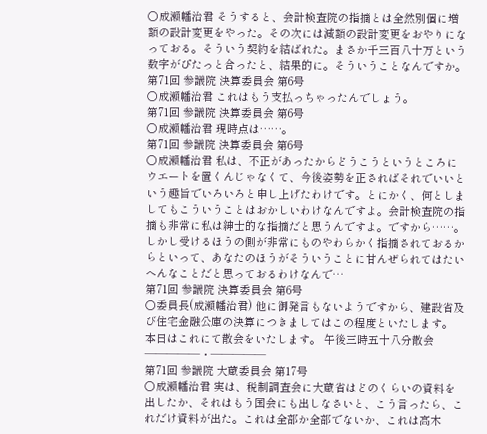○成瀬幡治君 そうすると、会計検査院の指摘とは全然別個に増額の設計変更をやった。その次には減額の設計変更をおやりになっておる。そういう契約を結ばれた。まさか千三百八十万という数字がぴたっと合ったと、結果的に。そういうことなんですか。
第71回 参議院 決算委員会 第6号
○成瀬幡治君 これはもう支払っちゃったんでしょう。
第71回 参議院 決算委員会 第6号
○成瀬幡治君 現時点は……。
第71回 参議院 決算委員会 第6号
○成瀬幡治君 私は、不正があったからどうこうというところにウエートを置くんじゃなくて、今後姿勢を正さればそれでいいという趣旨でいろいろと申し上げたわけです。とにかく、何としましてもこういうことはおかしいわけなんですよ。会計検査院の指摘も非常に私は紳士的な指摘だと思うんですよ。ですから……。しかし受けるほうの側が非常にものやわらかく指摘されておるからといって、あなたのほうがそういうことに甘んぜられてはたいへんなことだと思っておるわけなんで…
第71回 参議院 決算委員会 第6号
○委員長(成瀬幡治君) 他に御発言もないようですから、建設省及び住宅金融公庫の決算につきましてはこの程度といたします。 本日はこれにて散会をいたします。 午後三時五十八分散会 —————・—————
第71回 参議院 大蔵委員会 第17号
○成瀬幡治君 実は、税制調査会に大蔵省はどのくらいの資料を出したか、それはもう国会にも出しなさいと、こう言ったら、これだけ資料が出た。これは全部か全部でないか、これは高木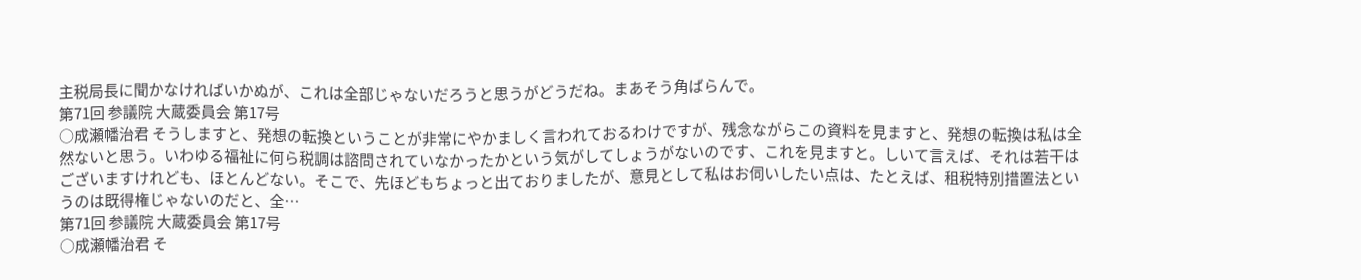主税局長に聞かなければいかぬが、これは全部じゃないだろうと思うがどうだね。まあそう角ばらんで。
第71回 参議院 大蔵委員会 第17号
○成瀬幡治君 そうしますと、発想の転換ということが非常にやかましく言われておるわけですが、残念ながらこの資料を見ますと、発想の転換は私は全然ないと思う。いわゆる福祉に何ら税調は諮問されていなかったかという気がしてしょうがないのです、これを見ますと。しいて言えば、それは若干はございますけれども、ほとんどない。そこで、先ほどもちょっと出ておりましたが、意見として私はお伺いしたい点は、たとえば、租税特別措置法というのは既得権じゃないのだと、全…
第71回 参議院 大蔵委員会 第17号
○成瀬幡治君 そ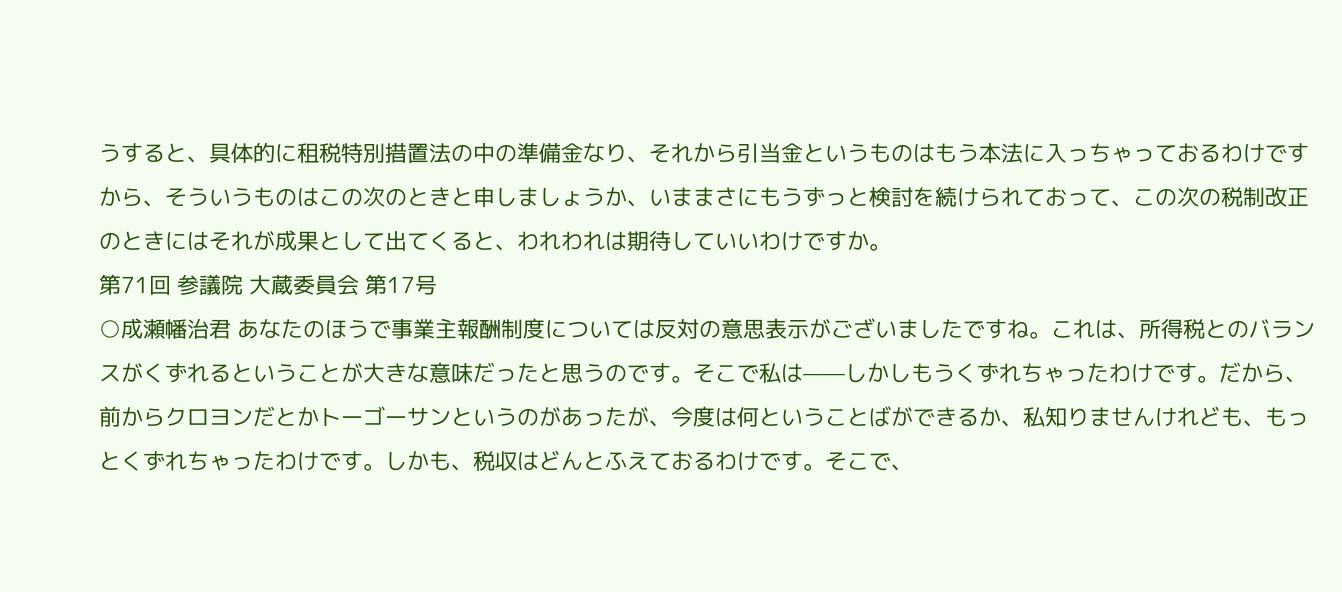うすると、具体的に租税特別措置法の中の準備金なり、それから引当金というものはもう本法に入っちゃっておるわけですから、そういうものはこの次のときと申しましょうか、いままさにもうずっと検討を続けられておって、この次の税制改正のときにはそれが成果として出てくると、われわれは期待していいわけですか。
第71回 参議院 大蔵委員会 第17号
○成瀬幡治君 あなたのほうで事業主報酬制度については反対の意思表示がございましたですね。これは、所得税とのバランスがくずれるということが大きな意味だったと思うのです。そこで私は——しかしもうくずれちゃったわけです。だから、前からクロヨンだとかトーゴーサンというのがあったが、今度は何ということばができるか、私知りませんけれども、もっとくずれちゃったわけです。しかも、税収はどんとふえておるわけです。そこで、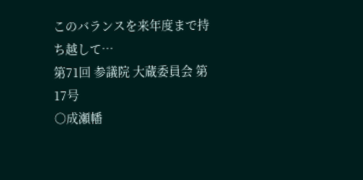このバランスを来年度まで持ち越して…
第71回 参議院 大蔵委員会 第17号
○成瀬幡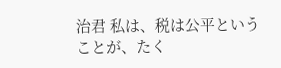治君 私は、税は公平ということが、たく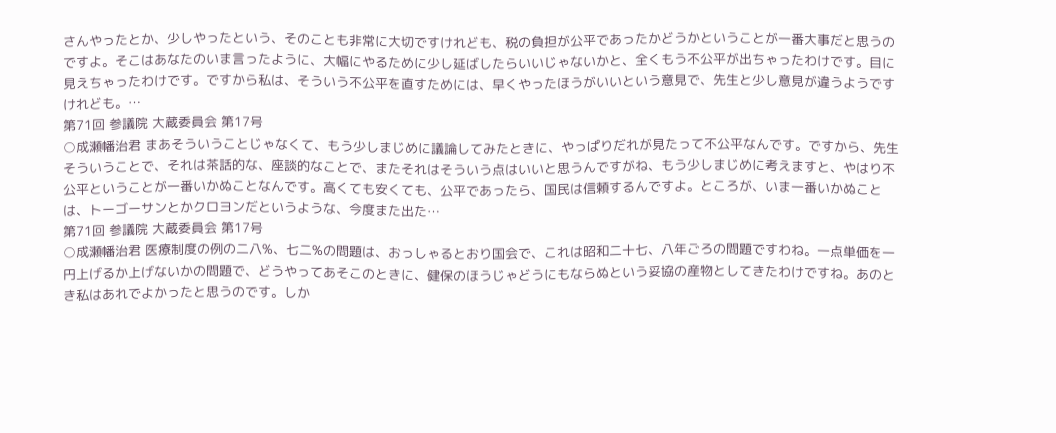さんやったとか、少しやったという、そのことも非常に大切ですけれども、税の負担が公平であったかどうかということが一番大事だと思うのですよ。そこはあなたのいま言ったように、大幅にやるために少し延ばしたらいいじゃないかと、全くもう不公平が出ちゃったわけです。目に見えちゃったわけです。ですから私は、そういう不公平を直すためには、早くやったほうがいいという意見で、先生と少し意見が違うようですけれども。…
第71回 参議院 大蔵委員会 第17号
○成瀬幡治君 まあそういうことじゃなくて、もう少しまじめに議論してみたときに、やっぱりだれが見たって不公平なんです。ですから、先生そういうことで、それは茶話的な、座談的なことで、またそれはそういう点はいいと思うんですがね、もう少しまじめに考えますと、やはり不公平ということが一番いかぬことなんです。高くても安くても、公平であったら、国民は信頼するんですよ。ところが、いま一番いかぬことは、トーゴーサンとかクロヨンだというような、今度また出た…
第71回 参議院 大蔵委員会 第17号
○成瀬幡治君 医療制度の例の二八%、七二%の問題は、おっしゃるとおり国会で、これは昭和二十七、八年ごろの問題ですわね。一点単価を一円上げるか上げないかの問題で、どうやってあそこのときに、健保のほうじゃどうにもならぬという妥協の産物としてきたわけですね。あのとき私はあれでよかったと思うのです。しか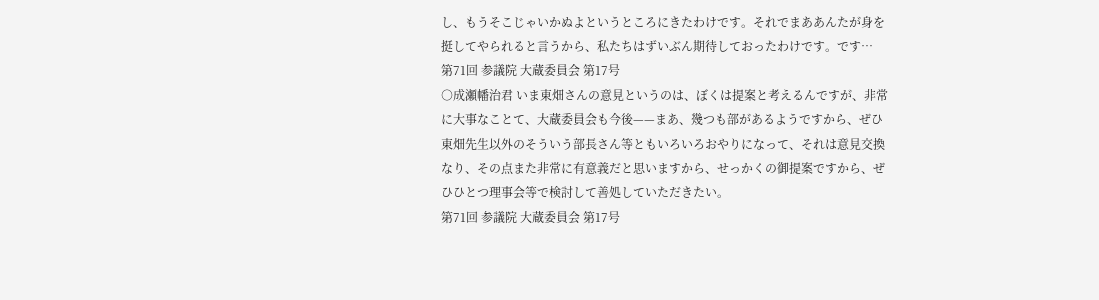し、もうそこじゃいかぬよというところにきたわけです。それでまああんたが身を挺してやられると言うから、私たちはずいぶん期待しておったわけです。です…
第71回 参議院 大蔵委員会 第17号
○成瀬幡治君 いま東畑さんの意見というのは、ぼくは提案と考えるんですが、非常に大事なことて、大蔵委員会も今後——まあ、幾つも部があるようですから、ぜひ東畑先生以外のそういう部長さん等ともいろいろおやりになって、それは意見交換なり、その点また非常に有意義だと思いますから、せっかくの御提案ですから、ぜひひとつ理事会等で検討して善処していただきたい。
第71回 参議院 大蔵委員会 第17号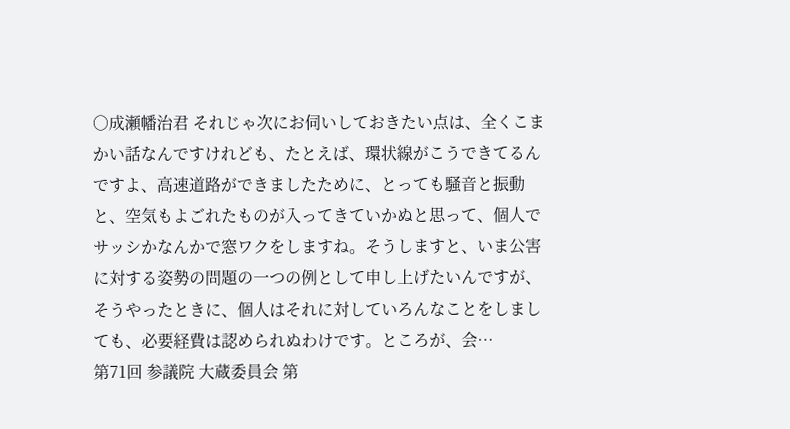○成瀬幡治君 それじゃ次にお伺いしておきたい点は、全くこまかい話なんですけれども、たとえば、環状線がこうできてるんですよ、高速道路ができましたために、とっても騒音と振動と、空気もよごれたものが入ってきていかぬと思って、個人でサッシかなんかで窓ワクをしますね。そうしますと、いま公害に対する姿勢の問題の一つの例として申し上げたいんですが、そうやったときに、個人はそれに対していろんなことをしましても、必要経費は認められぬわけです。ところが、会…
第71回 参議院 大蔵委員会 第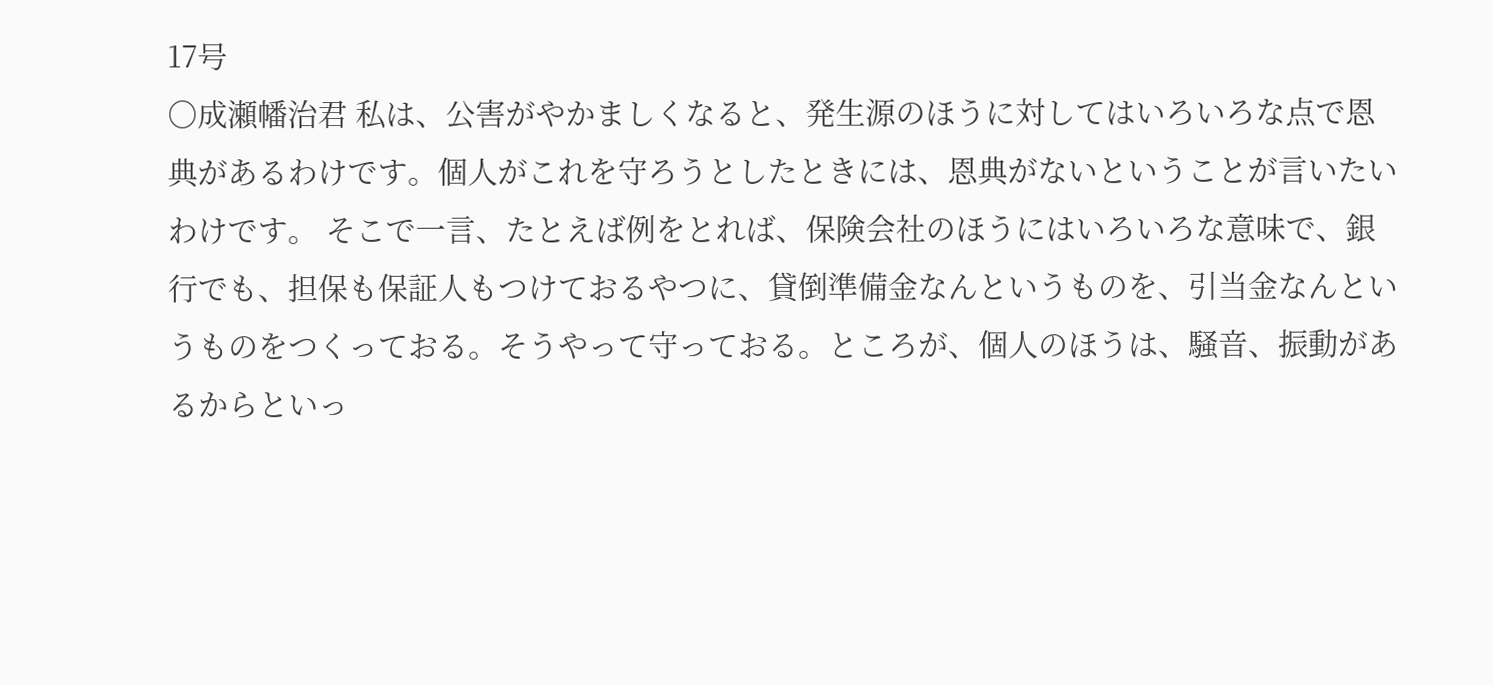17号
○成瀬幡治君 私は、公害がやかましくなると、発生源のほうに対してはいろいろな点で恩典があるわけです。個人がこれを守ろうとしたときには、恩典がないということが言いたいわけです。 そこで一言、たとえば例をとれば、保険会社のほうにはいろいろな意味で、銀行でも、担保も保証人もつけておるやつに、貸倒準備金なんというものを、引当金なんというものをつくっておる。そうやって守っておる。ところが、個人のほうは、騒音、振動があるからといっ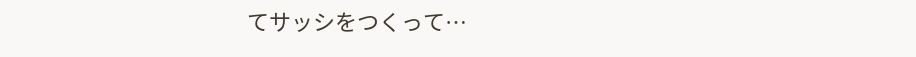てサッシをつくって…